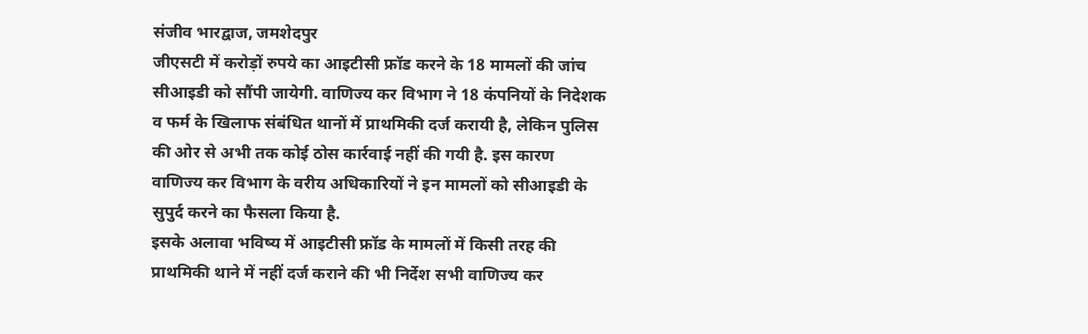संजीव भारद्वाज, जमशेदपुर
जीएसटी में करोड़ों रुपये का आइटीसी फ्रॉड करने के 18 मामलों की जांच सीआइडी को सौंपी जायेगी. वाणिज्य कर विभाग ने 18 कंपनियों के निदेशक व फर्म के खिलाफ संबंधित थानों में प्राथमिकी दर्ज करायी है, लेकिन पुलिस की ओर से अभी तक कोई ठोस कार्रवाई नहीं की गयी है. इस कारण वाणिज्य कर विभाग के वरीय अधिकारियों ने इन मामलों को सीआइडी के सुपुर्द करने का फैसला किया है.
इसके अलावा भविष्य में आइटीसी फ्रॉड के मामलों में किसी तरह की प्राथमिकी थाने में नहीं दर्ज कराने की भी निर्देश सभी वाणिज्य कर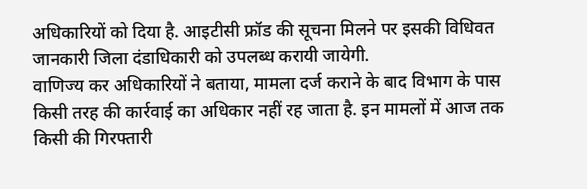अधिकारियों को दिया है. आइटीसी फ्रॉड की सूचना मिलने पर इसकी विधिवत जानकारी जिला दंडाधिकारी को उपलब्ध करायी जायेगी.
वाणिज्य कर अधिकारियों ने बताया, मामला दर्ज कराने के बाद विभाग के पास किसी तरह की कार्रवाई का अधिकार नहीं रह जाता है. इन मामलों में आज तक किसी की गिरफ्तारी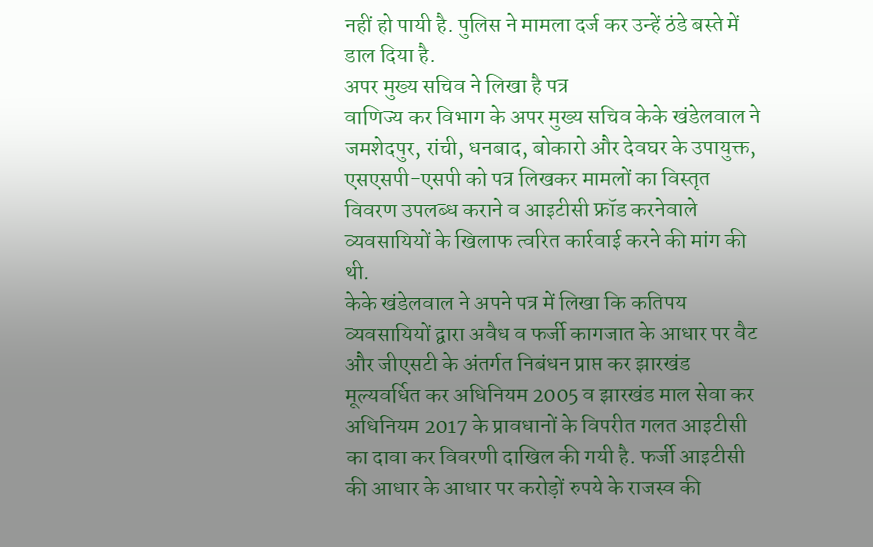नहीं हो पायी है. पुलिस ने मामला दर्ज कर उन्हें ठंडे बस्ते में डाल दिया है.
अपर मुख्य सचिव ने लिखा है पत्र
वाणिज्य कर विभाग के अपर मुख्य सचिव केके खंडेलवाल ने जमशेदपुर, रांची, धनबाद, बोकारो और देवघर के उपायुक्त, एसएसपी-एसपी को पत्र लिखकर मामलों का विस्तृत विवरण उपलब्ध कराने व आइटीसी फ्रॉड करनेवाले व्यवसायियों के खिलाफ त्वरित कार्रवाई करने की मांग की थी.
केके खंडेलवाल ने अपने पत्र में लिखा कि कतिपय व्यवसायियों द्वारा अवैध व फर्जी कागजात के आधार पर वैट और जीएसटी के अंतर्गत निबंधन प्राप्त कर झारखंड मूल्यवर्धित कर अधिनियम 2005 व झारखंड माल सेवा कर अधिनियम 2017 के प्रावधानों के विपरीत गलत आइटीसी का दावा कर विवरणी दाखिल की गयी है. फर्जी आइटीसी की आधार के आधार पर करोड़ों रुपये के राजस्व की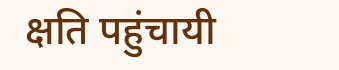क्षति पहुंचायी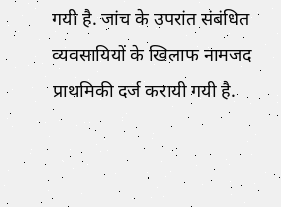गयी है. जांच के उपरांत संबंधित व्यवसायियों के खिलाफ नामजद प्राथमिकी दर्ज करायी गयी है.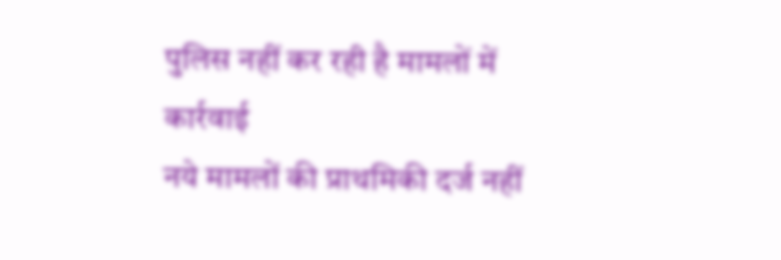पुलिस नहीं कर रही है मामलों में कार्रवाई
नये मामलों की प्राथमिकी दर्ज नहीं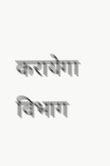करायेगा विभाग